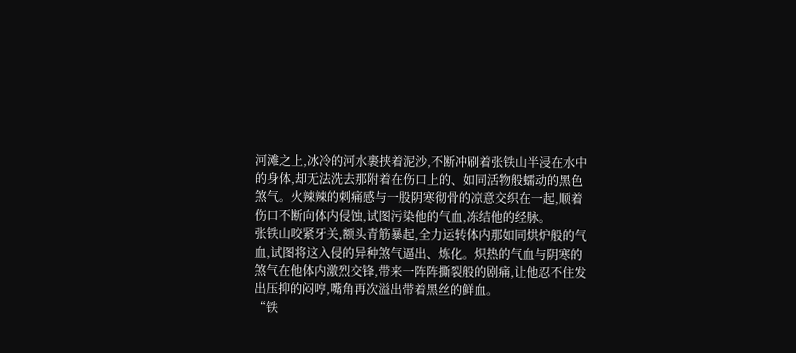河滩之上,冰冷的河水裹挟着泥沙,不断冲刷着张铁山半浸在水中的身体,却无法洗去那附着在伤口上的、如同活物般蠕动的黑色煞气。火辣辣的刺痛感与一股阴寒彻骨的凉意交织在一起,顺着伤口不断向体内侵蚀,试图污染他的气血,冻结他的经脉。
张铁山咬紧牙关,额头青筋暴起,全力运转体内那如同烘炉般的气血,试图将这入侵的异种煞气逼出、炼化。炽热的气血与阴寒的煞气在他体内激烈交锋,带来一阵阵撕裂般的剧痛,让他忍不住发出压抑的闷哼,嘴角再次溢出带着黑丝的鲜血。
“铁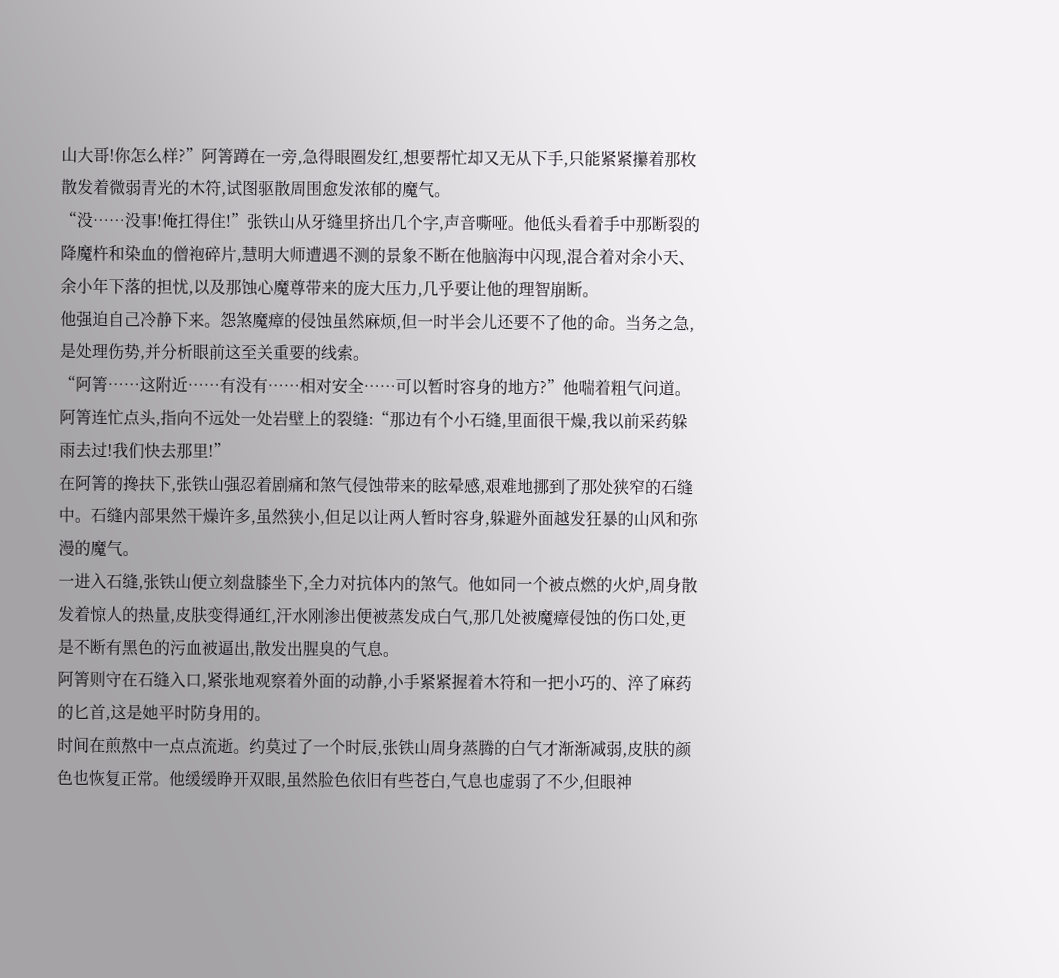山大哥!你怎么样?”阿箐蹲在一旁,急得眼圈发红,想要帮忙却又无从下手,只能紧紧攥着那枚散发着微弱青光的木符,试图驱散周围愈发浓郁的魔气。
“没……没事!俺扛得住!”张铁山从牙缝里挤出几个字,声音嘶哑。他低头看着手中那断裂的降魔杵和染血的僧袍碎片,慧明大师遭遇不测的景象不断在他脑海中闪现,混合着对余小天、余小年下落的担忧,以及那蚀心魔尊带来的庞大压力,几乎要让他的理智崩断。
他强迫自己冷静下来。怨煞魔瘴的侵蚀虽然麻烦,但一时半会儿还要不了他的命。当务之急,是处理伤势,并分析眼前这至关重要的线索。
“阿箐……这附近……有没有……相对安全……可以暂时容身的地方?”他喘着粗气问道。
阿箐连忙点头,指向不远处一处岩壁上的裂缝:“那边有个小石缝,里面很干燥,我以前采药躲雨去过!我们快去那里!”
在阿箐的搀扶下,张铁山强忍着剧痛和煞气侵蚀带来的眩晕感,艰难地挪到了那处狭窄的石缝中。石缝内部果然干燥许多,虽然狭小,但足以让两人暂时容身,躲避外面越发狂暴的山风和弥漫的魔气。
一进入石缝,张铁山便立刻盘膝坐下,全力对抗体内的煞气。他如同一个被点燃的火炉,周身散发着惊人的热量,皮肤变得通红,汗水刚渗出便被蒸发成白气,那几处被魔瘴侵蚀的伤口处,更是不断有黑色的污血被逼出,散发出腥臭的气息。
阿箐则守在石缝入口,紧张地观察着外面的动静,小手紧紧握着木符和一把小巧的、淬了麻药的匕首,这是她平时防身用的。
时间在煎熬中一点点流逝。约莫过了一个时辰,张铁山周身蒸腾的白气才渐渐减弱,皮肤的颜色也恢复正常。他缓缓睁开双眼,虽然脸色依旧有些苍白,气息也虚弱了不少,但眼神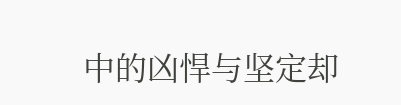中的凶悍与坚定却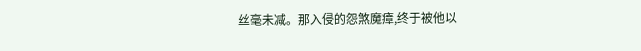丝毫未减。那入侵的怨煞魔瘴,终于被他以